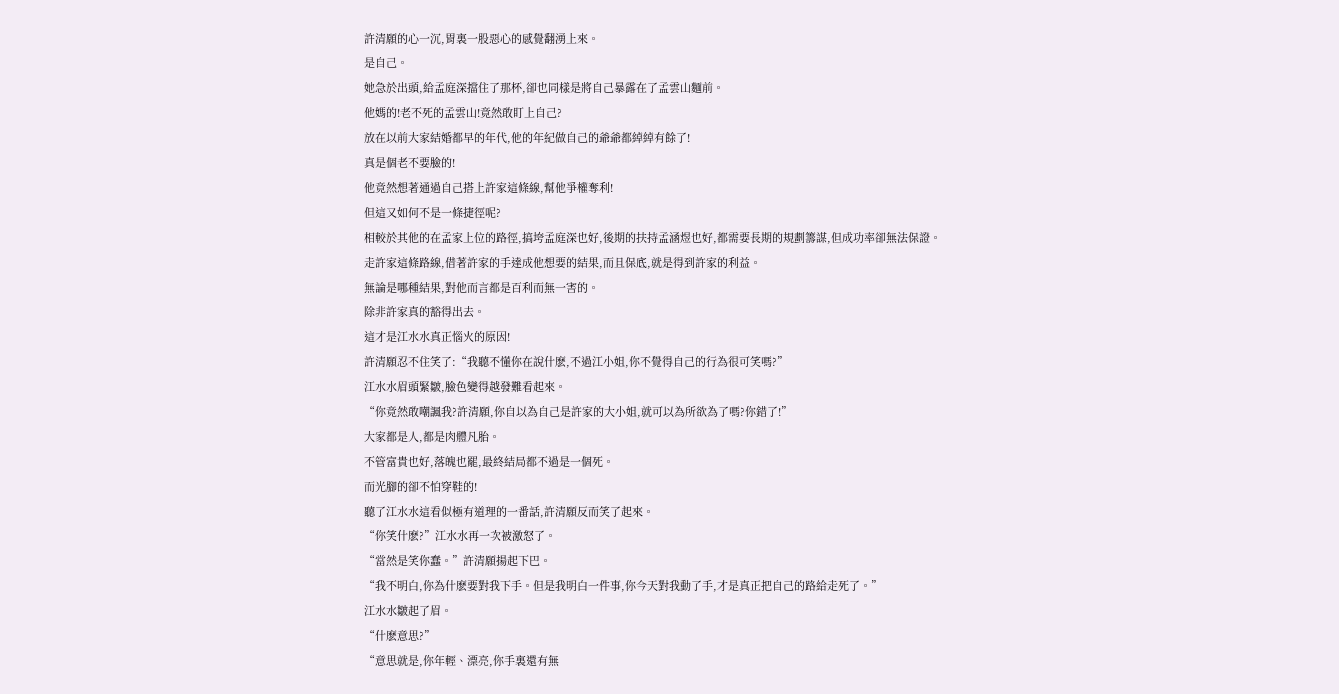許清願的心一沉,胃裏一股惡心的感覺翻湧上來。
是自己。
她急於出頭,給孟庭深擋住了那杯,卻也同樣是將自己暴露在了孟雲山麵前。
他媽的!老不死的孟雲山!竟然敢盯上自己?
放在以前大家結婚都早的年代,他的年紀做自己的爺爺都綽綽有餘了!
真是個老不要臉的!
他竟然想著通過自己搭上許家這條線,幫他爭權奪利!
但這又如何不是一條捷徑呢?
相較於其他的在孟家上位的路徑,搞垮孟庭深也好,後期的扶持孟涵煜也好,都需要長期的規劃籌謀,但成功率卻無法保證。
走許家這條路線,借著許家的手達成他想要的結果,而且保底,就是得到許家的利益。
無論是哪種結果,對他而言都是百利而無一害的。
除非許家真的豁得出去。
這才是江水水真正惱火的原因!
許清願忍不住笑了:“我聽不懂你在說什麽,不過江小姐,你不覺得自己的行為很可笑嗎?”
江水水眉頭緊皺,臉色變得越發難看起來。
“你竟然敢嘲諷我?許清願,你自以為自己是許家的大小姐,就可以為所欲為了嗎?你錯了!”
大家都是人,都是肉體凡胎。
不管富貴也好,落魄也罷,最終結局都不過是一個死。
而光腳的卻不怕穿鞋的!
聽了江水水這看似極有道理的一番話,許清願反而笑了起來。
“你笑什麽?”江水水再一次被激怒了。
“當然是笑你蠢。”許清願揚起下巴。
“我不明白,你為什麽要對我下手。但是我明白一件事,你今天對我動了手,才是真正把自己的路給走死了。”
江水水皺起了眉。
“什麽意思?”
“意思就是,你年輕、漂亮,你手裏還有無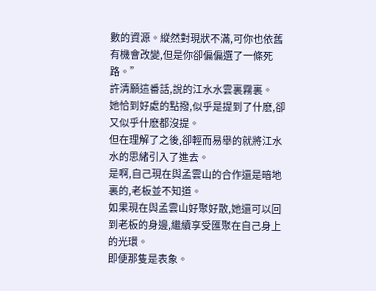數的資源。縱然對現狀不滿,可你也依舊有機會改變,但是你卻偏偏選了一條死路。”
許清願這番話,說的江水水雲裏霧裏。
她恰到好處的點撥,似乎是提到了什麽,卻又似乎什麽都沒提。
但在理解了之後,卻輕而易舉的就將江水水的思緒引入了進去。
是啊,自己現在與孟雲山的合作還是暗地裏的,老板並不知道。
如果現在與孟雲山好聚好散,她還可以回到老板的身邊,繼續享受匯聚在自己身上的光環。
即便那隻是表象。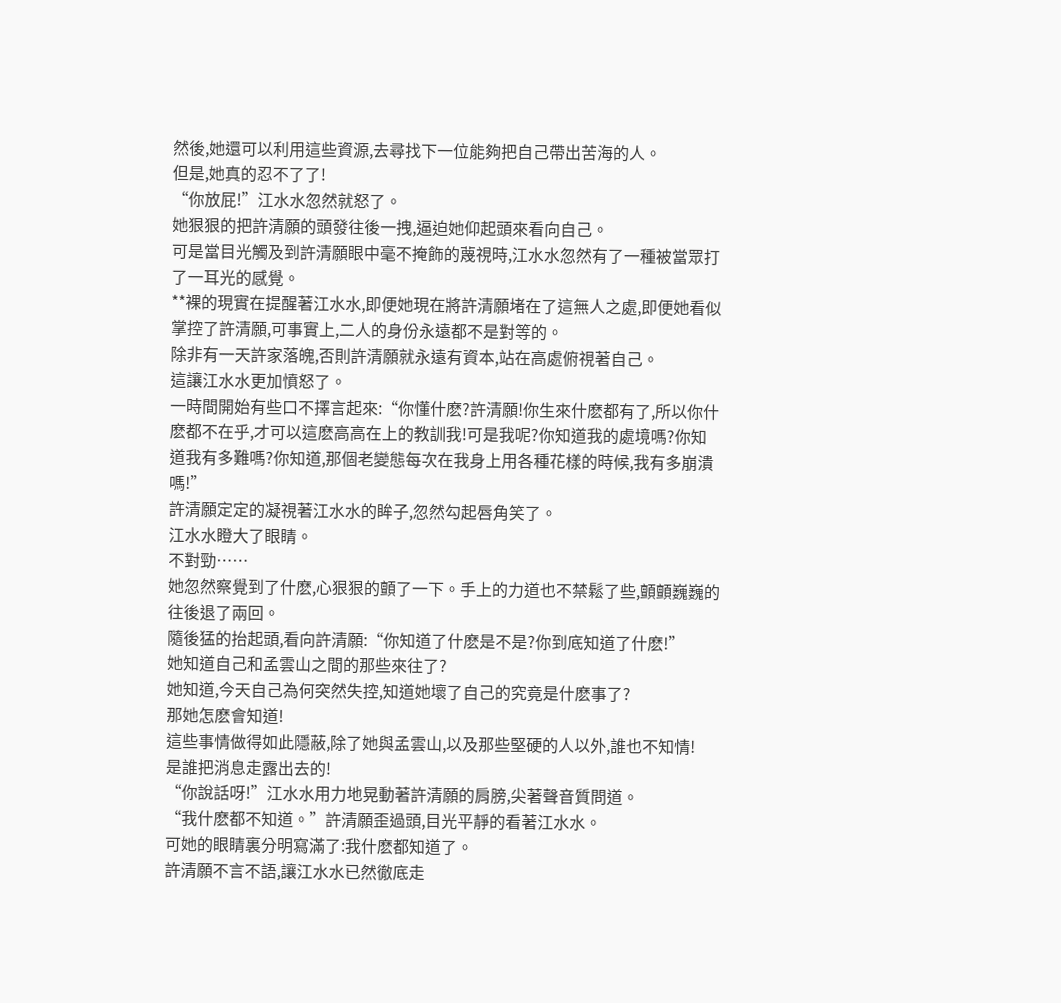然後,她還可以利用這些資源,去尋找下一位能夠把自己帶出苦海的人。
但是,她真的忍不了了!
“你放屁!”江水水忽然就怒了。
她狠狠的把許清願的頭發往後一拽,逼迫她仰起頭來看向自己。
可是當目光觸及到許清願眼中毫不掩飾的蔑視時,江水水忽然有了一種被當眾打了一耳光的感覺。
**裸的現實在提醒著江水水,即便她現在將許清願堵在了這無人之處,即便她看似掌控了許清願,可事實上,二人的身份永遠都不是對等的。
除非有一天許家落魄,否則許清願就永遠有資本,站在高處俯視著自己。
這讓江水水更加憤怒了。
一時間開始有些口不擇言起來:“你懂什麽?許清願!你生來什麽都有了,所以你什麽都不在乎,才可以這麽高高在上的教訓我!可是我呢?你知道我的處境嗎?你知道我有多難嗎?你知道,那個老變態每次在我身上用各種花樣的時候,我有多崩潰嗎!”
許清願定定的凝視著江水水的眸子,忽然勾起唇角笑了。
江水水瞪大了眼睛。
不對勁……
她忽然察覺到了什麽,心狠狠的顫了一下。手上的力道也不禁鬆了些,顫顫巍巍的往後退了兩回。
隨後猛的抬起頭,看向許清願:“你知道了什麽是不是?你到底知道了什麽!”
她知道自己和孟雲山之間的那些來往了?
她知道,今天自己為何突然失控,知道她壞了自己的究竟是什麽事了?
那她怎麽會知道!
這些事情做得如此隱蔽,除了她與孟雲山,以及那些堅硬的人以外,誰也不知情!
是誰把消息走露出去的!
“你說話呀!”江水水用力地晃動著許清願的肩膀,尖著聲音質問道。
“我什麽都不知道。”許清願歪過頭,目光平靜的看著江水水。
可她的眼睛裏分明寫滿了:我什麽都知道了。
許清願不言不語,讓江水水已然徹底走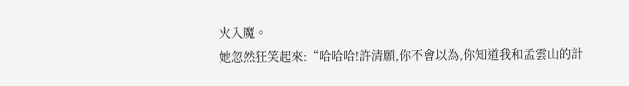火入魔。
她忽然狂笑起來:“哈哈哈!許清願,你不會以為,你知道我和孟雲山的計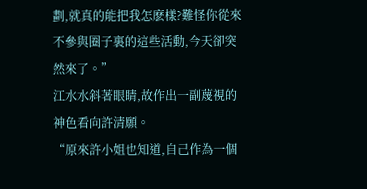劃,就真的能把我怎麽樣?難怪你從來不參與圈子裏的這些活動,今天卻突然來了。”
江水水斜著眼睛,故作出一副蔑視的神色看向許清願。
“原來許小姐也知道,自己作為一個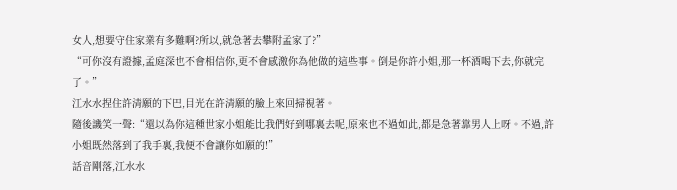女人,想要守住家業有多難啊?所以,就急著去攀附孟家了?”
“可你沒有證據,孟庭深也不會相信你,更不會感激你為他做的這些事。倒是你許小姐,那一杯酒喝下去,你就完了。”
江水水捏住許清願的下巴,目光在許清願的臉上來回掃視著。
隨後譏笑一聲:“還以為你這種世家小姐能比我們好到哪裏去呢,原來也不過如此,都是急著靠男人上呀。不過,許小姐既然落到了我手裏,我便不會讓你如願的!”
話音剛落,江水水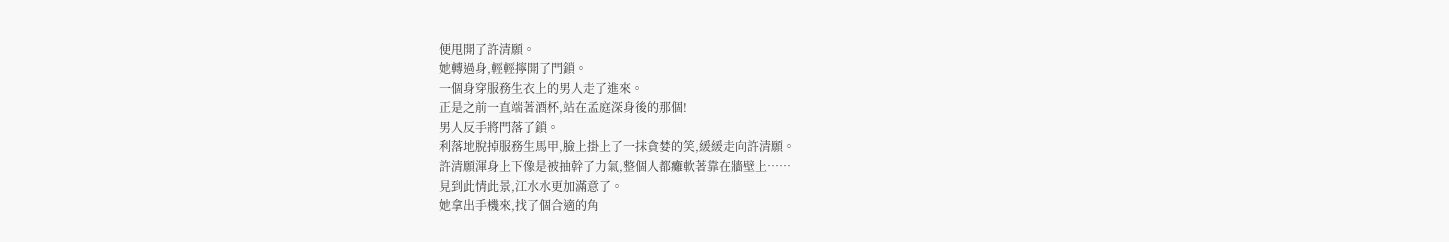便甩開了許清願。
她轉過身,輕輕擰開了門鎖。
一個身穿服務生衣上的男人走了進來。
正是之前一直端著酒杯,站在孟庭深身後的那個!
男人反手將門落了鎖。
利落地脫掉服務生馬甲,臉上掛上了一抹貪婪的笑,緩緩走向許清願。
許清願渾身上下像是被抽幹了力氣,整個人都癱軟著靠在牆壁上……
見到此情此景,江水水更加滿意了。
她拿出手機來,找了個合適的角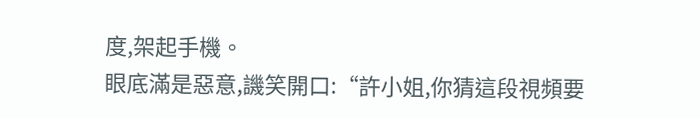度,架起手機。
眼底滿是惡意,譏笑開口:“許小姐,你猜這段視頻要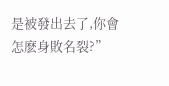是被發出去了,你會怎麽身敗名裂?”